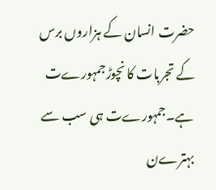حضرت انسان کے ہزاروں برس کے تجربات کا نچوڑجمہورےت ہے۔جمہورےت ہی سب سے بہترےن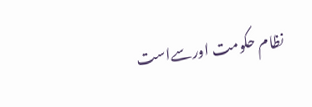نظام حکومت اورسےاست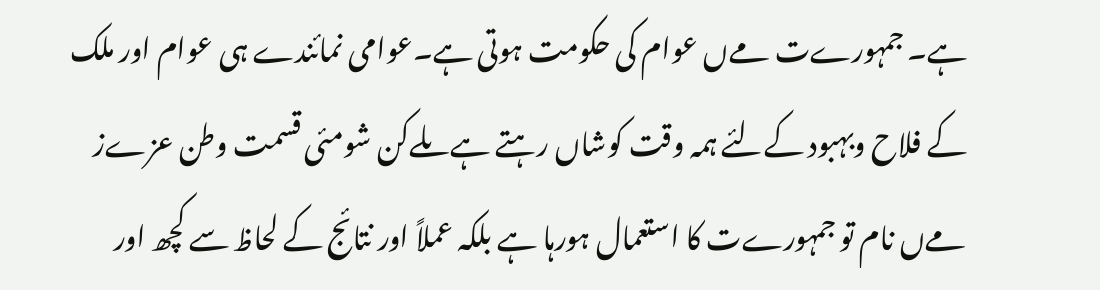ہے۔ جمہورےت مےں عوام کی حکومت ہوتی ہے۔عوامی نمائندے ہی عوام اور ملک کے فلاح وبہبود کےلئے ہمہ وقت کوشاں رہتے ہےںلےکن شومئی قسمت وطن عزےز مےں نام تو جمہورےت کا استعمال ہورہا ہے بلکہ عملاً اور نتائج کے لحاظ سے کچھ اور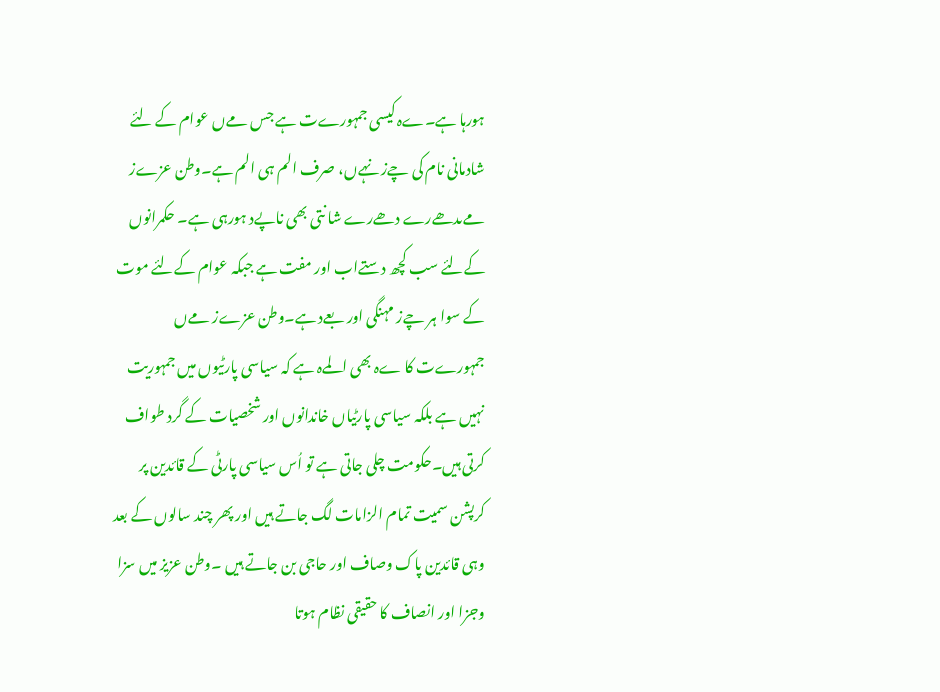ہورہا ہے۔ےہ کیسی جمہورےت ہے جس مےں عوام کے لئے شادمانی نام کی چےز نہےں، صرف الم ہی الم ہے۔وطن عزےز مےںدھےرے دھےرے شا نتی بھی ناپےد ہورہی ہے۔ حکمرانوں کےلئے سب کچھ دستےاب اور مفت ہے جبکہ عوام کےلئے موت کے سوا ہر چےز مہنگی اور بعےد ہے۔وطن عزےز مےں جمہورےت کا ےہ بھی المےہ ہے کہ سیاسی پارٹیوں میں جمہوریت نہیں ہے بلکہ سیاسی پارٹیاں خاندانوں اور شخصیات کے گرد طواف کرتی ہیں۔حکومت چلی جاتی ہے تو اُس سیاسی پارٹی کے قائدین پر کرپشن سمیت تمام الزامات لگ جاتے ہیں اور پھر چند سالوں کے بعد وہی قائدین پاک وصاف اور حاجی بن جاتے ہیں ۔وطن عزیز میں سزا وجزا اور انصاف کا حقیقی نظام ہوتا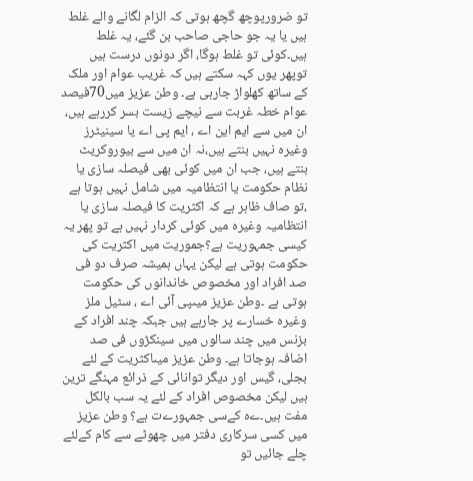تو ضرورپوچھ گچھ ہوتی کہ الزام لگانے والے غلط ہیں یا یہ جو حاجی صاحب بن گئے، یہ غلط ہیں۔کوئی تو غلط ہوگا، اگر دونوں درست ہیں توپھر یوں کہہ سکتے ہیں کہ غریب عوام اور ملک کے ساتھ کھلواڑ جارہی ہے۔ وطن عزیز میں70فیصد عوام خطہ غربت سے نیچے زیست بسر کررہے ہیں، ان میں سے ایم این اے ، ایم پی اے یا سینیٹرز وغیرہ نہیں بنتے ہیں،نہ ان میں سے بیوروکریٹ بنتے ہیں، جب ان میں کوئی بھی فیصلہ سازی یا نظام حکومت یا انتظامیہ میں شامل نہیں ہوتا ہے ،تو صاف ظاہر ہے کہ اکثریت کا فیصلہ سازی یا انتظامیہ وغیرہ میں کوئی کردار نہیں ہے تو پھر یہ کیسی جمہوریت ہے؟جموریت میں اکثریت کی حکومت ہوتی ہے لیکن یہاں ہمیشہ صرف دو فی صد افراد اور مخصوص خاندانوں کی حکومت ہوتی ہے ۔وطن عزیز میںپی آئی اے ، سٹیل ملز وغیرہ خسارے پر جارہے ہیں جبکہ چند افراد کے بزنس میں چند سالوں میں سینکڑوں فی صد اضافہ ہوجاتا ہے۔ وطن عزیز میںاکثریت کے لئے بجلی، گیس اور دیگر توانائی کے ذرائع مہنگے ترین ہیں لیکن مخصوص افراد کے لئے یہ سب بالکل مفت ہیں۔ےہ کےسی جمہورےت ہے؟ وطن عزیز میں کسی سرکاری دفتر میں چھوٹے سے کام کےلئے چلے جائیں تو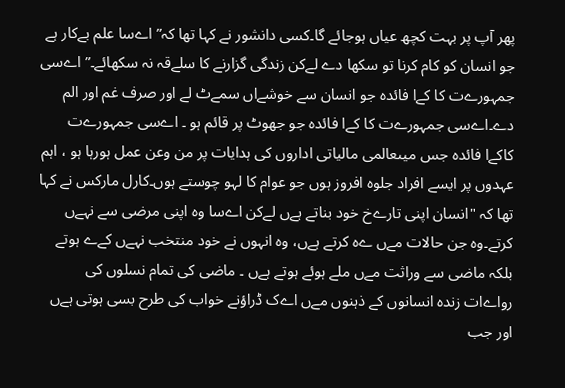پھر آپ پر بہت کچھ عیاں ہوجائے گا۔کسی دانشور نے کہا تھا کہ” اےسا علم بےکار ہے جو انسان کو کام کرنا تو سکھا دے لےکن زندگی گزارنے کا سلےقہ نہ سکھائے۔”اےسی جمہورےت کا کےا فائدہ جو انسان سے خوشےاں سمےٹ لے اور صرف غم اور الم دے۔اےسی جمہورےت کا کےا فائدہ جو جھوٹ پر قائم ہو ۔ اےسی جمہورےت کاکےا فائدہ جس میںعالمی مالیاتی اداروں کی ہدایات پر من وعن عمل ہورہا ہو ، اہم عہدوں پر ایسے افراد جلوہ افروز ہوں جو عوام کا لہو چوستے ہوں۔کارل مارکس نے کہا تھا کہ "انسان اپنی تارےخ خود بناتے ہےں لےکن اےسا وہ اپنی مرضی سے نہےں کرتے۔وہ جن حالات مےں ےہ کرتے ہےں، وہ انہوں نے خود منتخب نہےں کےے ہوتے بلکہ ماضی سے وراثت مےں ملے ہوئے ہوتے ہےں ۔ ماضی کی تمام نسلوں کی رواےات زندہ انسانوں کے ذہنوں مےں اےک ڈراؤنے خواب کی طرح بسی ہوتی ہےں اور جب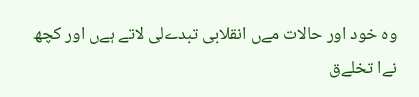وہ خود اور حالات مےں انقلابی تبدےلی لاتے ہےں اور کچھ نےا تخلےق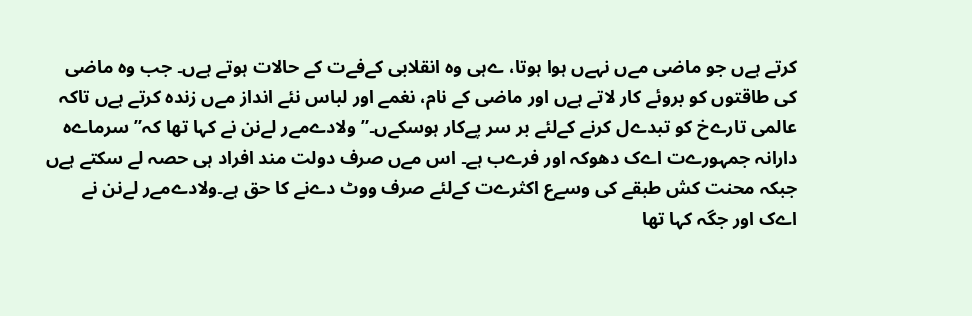کرتے ہےں جو ماضی مےں نہےں ہوا ہوتا، ےہی وہ انقلابی کےفےت کے حالات ہوتے ہےں۔ جب وہ ماضی کی طاقتوں کو بروئے کار لاتے ہےں اور ماضی کے نام، نغمے اور لباس نئے انداز مےں زندہ کرتے ہےں تاکہ عالمی تارےخ کو تبدےل کرنے کےلئے بر سر پےکار ہوسکےں۔” ولادےمےر لےنن نے کہا تھا کہ”سرماےہ دارانہ جمہورےت اےک دھوکہ اور فرےب ہے۔ اس مےں صرف دولت مند افراد ہی حصہ لے سکتے ہےں جبکہ محنت کش طبقے کی وسےع اکثرےت کےلئے صرف ووٹ دےنے کا حق ہے۔ولادےمےر لےنن نے اےک اور جگہ کہا تھا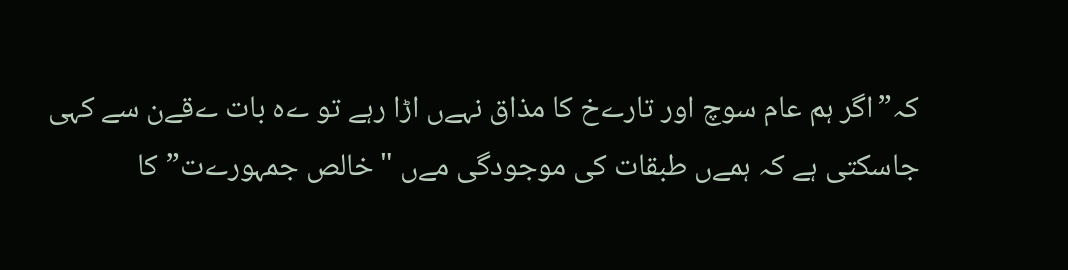کہ”اگر ہم عام سوچ اور تارےخ کا مذاق نہےں اڑا رہے تو ےہ بات ےقےن سے کہی جاسکتی ہے کہ ہمےں طبقات کی موجودگی مےں "خالص جمہورےت”کا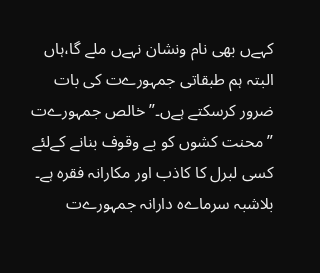کہےں بھی نام ونشان نہےں ملے گا،ہاں البتہ ہم طبقاتی جمہورےت کی بات ضرور کرسکتے ہےں۔”خالص جمہورےت ” محنت کشوں کو بے وقوف بنانے کےلئے کسی لبرل کا کاذب اور مکارانہ فقرہ ہے۔ بلاشبہ سرماےہ دارانہ جمہورےت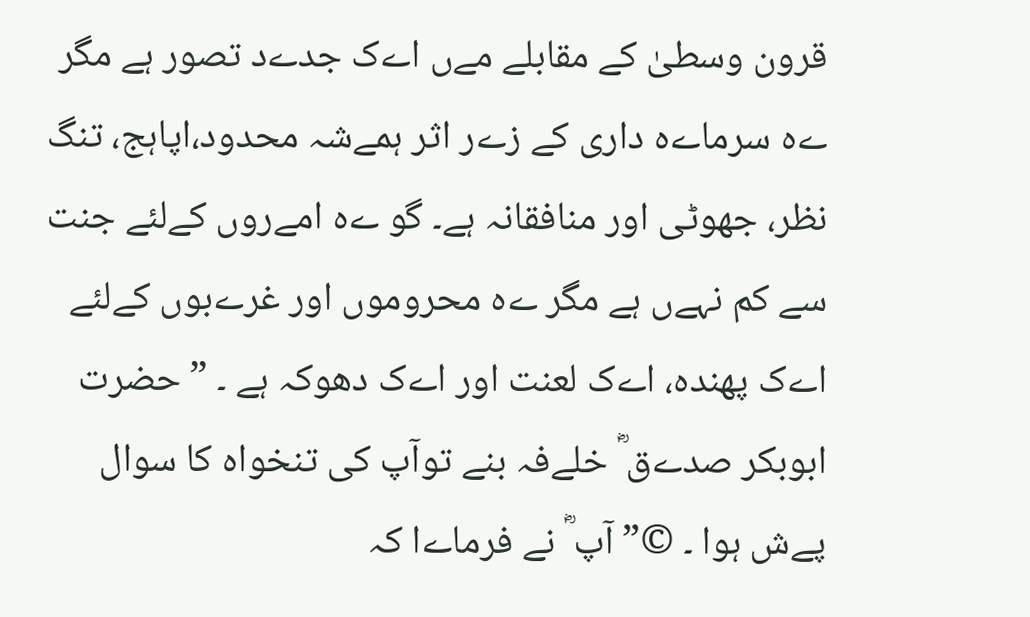قرون وسطیٰ کے مقابلے مےں اےک جدےد تصور ہے مگر ےہ سرماےہ داری کے زےر اثر ہمےشہ محدود،اپاہج، تنگ نظر، جھوٹی اور منافقانہ ہے۔ گو ےہ امےروں کےلئے جنت سے کم نہےں ہے مگر ےہ محروموں اور غرےبوں کےلئے اےک پھندہ، اےک لعنت اور اےک دھوکہ ہے ۔ ” حضرت ابوبکر صدےق ؓ خلےفہ بنے توآپ کی تنخواہ کا سوال پےش ہوا ۔ ©” آپ ؓ نے فرماےا کہ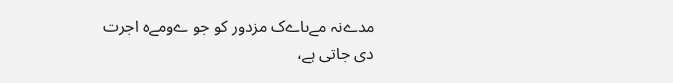مدےنہ مےںاےک مزدور کو جو ےومےہ اجرت دی جاتی ہے،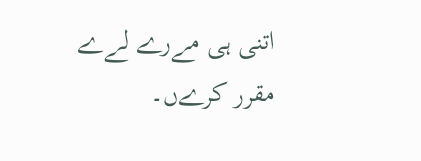اتنی ہی مےرے لےے مقرر کرےں۔